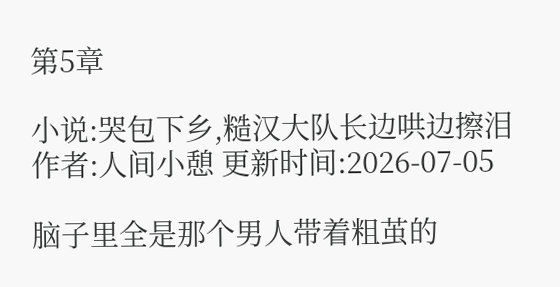第5章

小说:哭包下乡,糙汉大队长边哄边擦泪 作者:人间小憩 更新时间:2026-07-05

脑子里全是那个男人带着粗茧的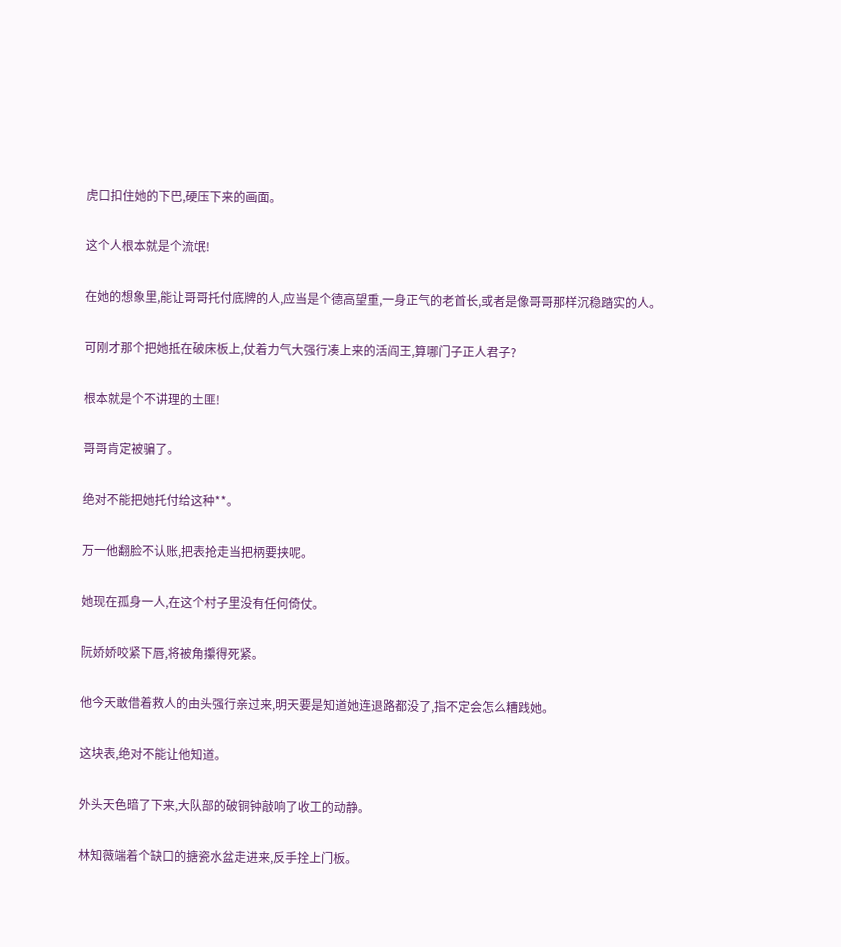虎口扣住她的下巴,硬压下来的画面。

这个人根本就是个流氓!

在她的想象里,能让哥哥托付底牌的人,应当是个德高望重,一身正气的老首长,或者是像哥哥那样沉稳踏实的人。

可刚才那个把她抵在破床板上,仗着力气大强行凑上来的活阎王,算哪门子正人君子?

根本就是个不讲理的土匪!

哥哥肯定被骗了。

绝对不能把她托付给这种**。

万一他翻脸不认账,把表抢走当把柄要挟呢。

她现在孤身一人,在这个村子里没有任何倚仗。

阮娇娇咬紧下唇,将被角攥得死紧。

他今天敢借着救人的由头强行亲过来,明天要是知道她连退路都没了,指不定会怎么糟践她。

这块表,绝对不能让他知道。

外头天色暗了下来,大队部的破铜钟敲响了收工的动静。

林知薇端着个缺口的搪瓷水盆走进来,反手拴上门板。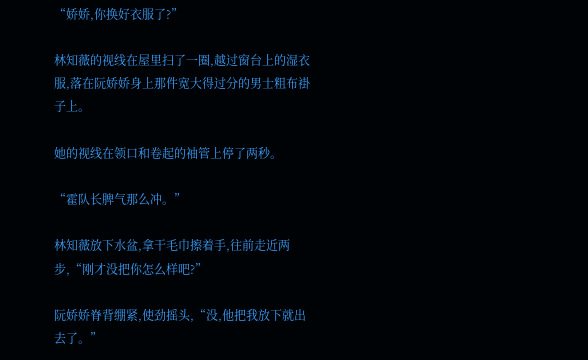“娇娇,你换好衣服了?”

林知薇的视线在屋里扫了一圈,越过窗台上的湿衣服,落在阮娇娇身上那件宽大得过分的男士粗布褂子上。

她的视线在领口和卷起的袖管上停了两秒。

“霍队长脾气那么冲。”

林知薇放下水盆,拿干毛巾擦着手,往前走近两步,“刚才没把你怎么样吧?”

阮娇娇脊背绷紧,使劲摇头,“没,他把我放下就出去了。”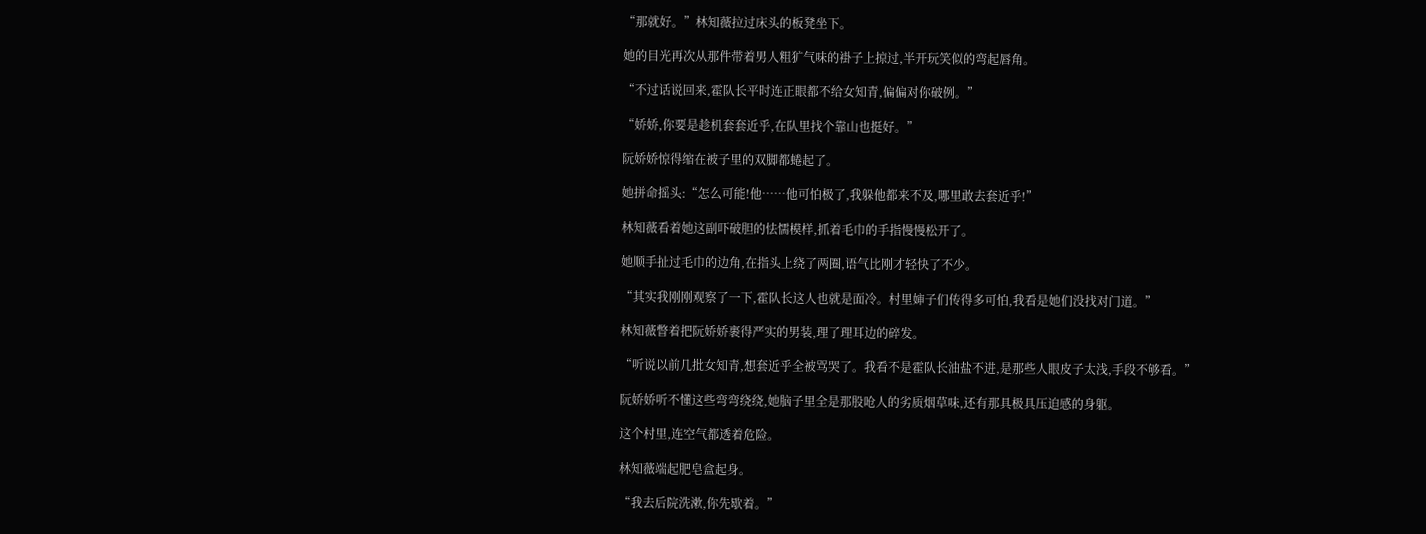“那就好。”林知薇拉过床头的板凳坐下。

她的目光再次从那件带着男人粗犷气味的褂子上掠过,半开玩笑似的弯起唇角。

“不过话说回来,霍队长平时连正眼都不给女知青,偏偏对你破例。”

“娇娇,你要是趁机套套近乎,在队里找个靠山也挺好。”

阮娇娇惊得缩在被子里的双脚都蜷起了。

她拼命摇头:“怎么可能!他……他可怕极了,我躲他都来不及,哪里敢去套近乎!”

林知薇看着她这副吓破胆的怯懦模样,抓着毛巾的手指慢慢松开了。

她顺手扯过毛巾的边角,在指头上绕了两圈,语气比刚才轻快了不少。

“其实我刚刚观察了一下,霍队长这人也就是面冷。村里婶子们传得多可怕,我看是她们没找对门道。”

林知薇瞥着把阮娇娇裹得严实的男装,理了理耳边的碎发。

“听说以前几批女知青,想套近乎全被骂哭了。我看不是霍队长油盐不进,是那些人眼皮子太浅,手段不够看。”

阮娇娇听不懂这些弯弯绕绕,她脑子里全是那股呛人的劣质烟草味,还有那具极具压迫感的身躯。

这个村里,连空气都透着危险。

林知薇端起肥皂盒起身。

“我去后院洗漱,你先歇着。”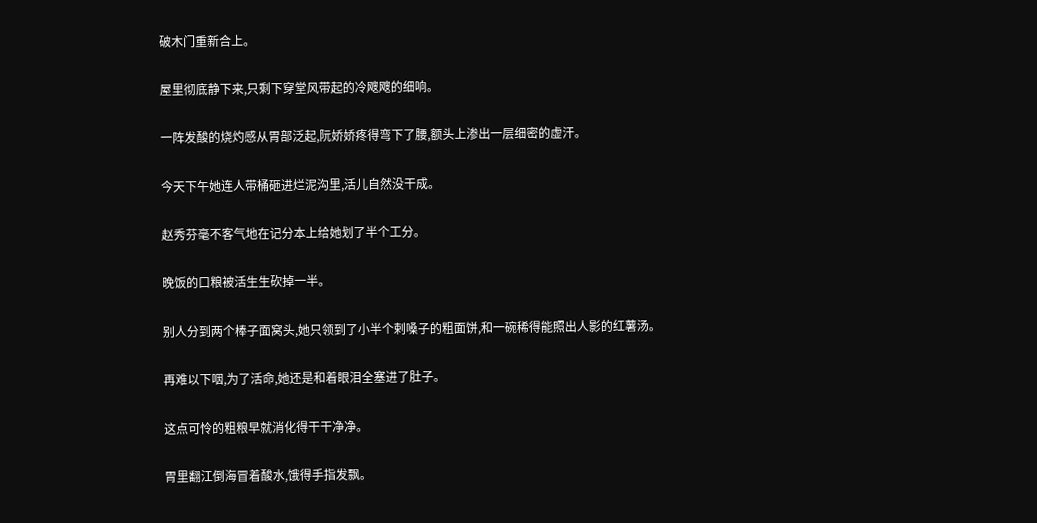破木门重新合上。

屋里彻底静下来,只剩下穿堂风带起的冷飕飕的细响。

一阵发酸的烧灼感从胃部泛起,阮娇娇疼得弯下了腰,额头上渗出一层细密的虚汗。

今天下午她连人带桶砸进烂泥沟里,活儿自然没干成。

赵秀芬毫不客气地在记分本上给她划了半个工分。

晚饭的口粮被活生生砍掉一半。

别人分到两个棒子面窝头,她只领到了小半个剌嗓子的粗面饼,和一碗稀得能照出人影的红薯汤。

再难以下咽,为了活命,她还是和着眼泪全塞进了肚子。

这点可怜的粗粮早就消化得干干净净。

胃里翻江倒海冒着酸水,饿得手指发飘。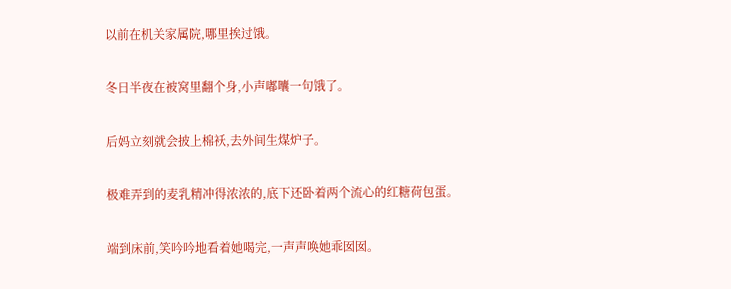以前在机关家属院,哪里挨过饿。

冬日半夜在被窝里翻个身,小声嘟囔一句饿了。

后妈立刻就会披上棉袄,去外间生煤炉子。

极难弄到的麦乳精冲得浓浓的,底下还卧着两个流心的红糖荷包蛋。

端到床前,笑吟吟地看着她喝完,一声声唤她乖囡囡。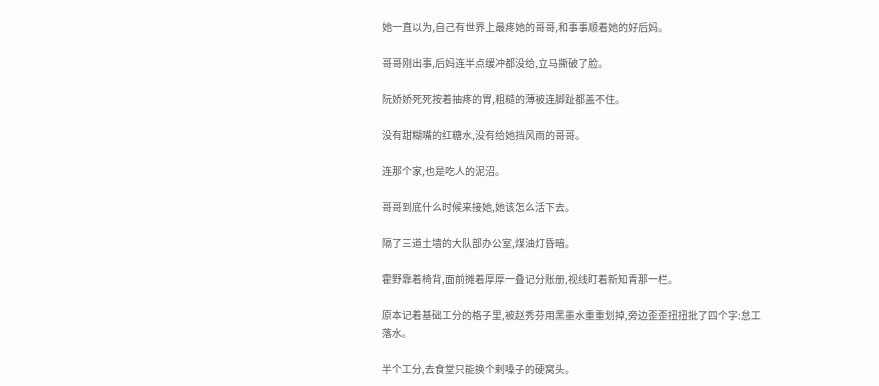她一直以为,自己有世界上最疼她的哥哥,和事事顺着她的好后妈。

哥哥刚出事,后妈连半点缓冲都没给,立马撕破了脸。

阮娇娇死死按着抽疼的胃,粗糙的薄被连脚趾都盖不住。

没有甜糊嘴的红糖水,没有给她挡风雨的哥哥。

连那个家,也是吃人的泥沼。

哥哥到底什么时候来接她,她该怎么活下去。

隔了三道土墙的大队部办公室,煤油灯昏暗。

霍野靠着椅背,面前摊着厚厚一叠记分账册,视线盯着新知青那一栏。

原本记着基础工分的格子里,被赵秀芬用黑墨水重重划掉,旁边歪歪扭扭批了四个字:怠工落水。

半个工分,去食堂只能换个剌嗓子的硬窝头。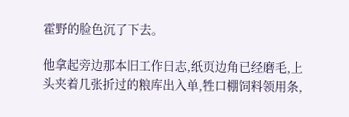霍野的脸色沉了下去。

他拿起旁边那本旧工作日志,纸页边角已经磨毛,上头夹着几张折过的粮库出入单,牲口棚饲料领用条,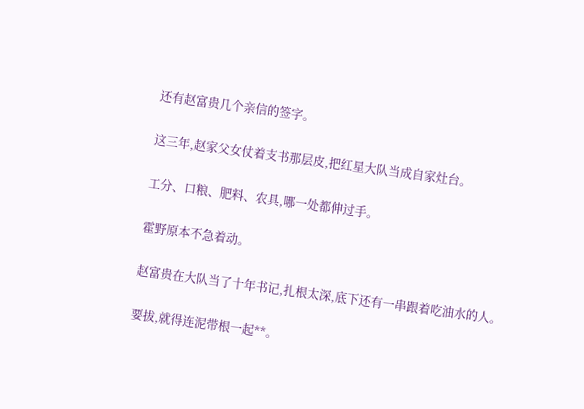还有赵富贵几个亲信的签字。

这三年,赵家父女仗着支书那层皮,把红星大队当成自家灶台。

工分、口粮、肥料、农具,哪一处都伸过手。

霍野原本不急着动。

赵富贵在大队当了十年书记,扎根太深,底下还有一串跟着吃油水的人。

要拔,就得连泥带根一起**。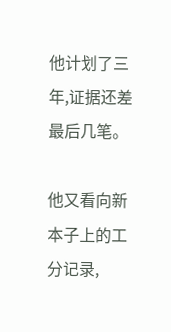他计划了三年,证据还差最后几笔。

他又看向新本子上的工分记录,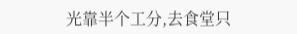光靠半个工分,去食堂只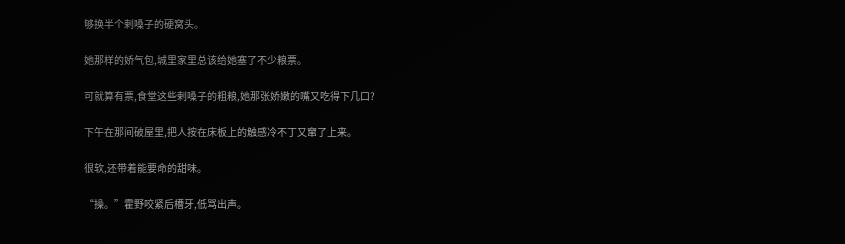够换半个剌嗓子的硬窝头。

她那样的娇气包,城里家里总该给她塞了不少粮票。

可就算有票,食堂这些剌嗓子的粗粮,她那张娇嫩的嘴又吃得下几口?

下午在那间破屋里,把人按在床板上的触感冷不丁又窜了上来。

很软,还带着能要命的甜味。

“操。”霍野咬紧后槽牙,低骂出声。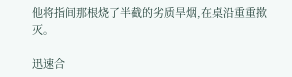他将指间那根烧了半截的劣质旱烟,在桌沿重重揿灭。

迅速合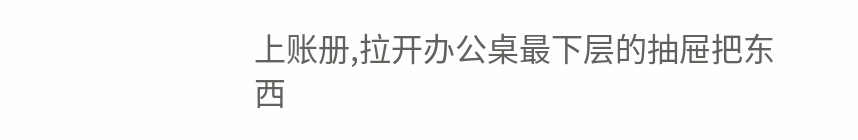上账册,拉开办公桌最下层的抽屉把东西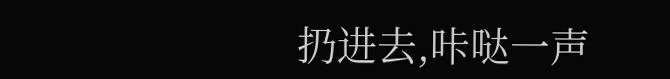扔进去,咔哒一声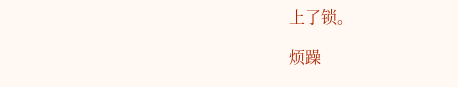上了锁。

烦躁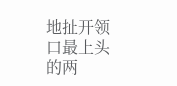地扯开领口最上头的两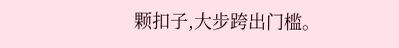颗扣子,大步跨出门槛。